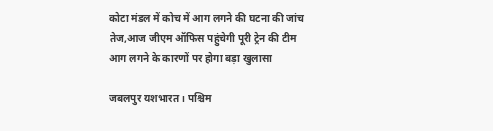कोटा मंडल में कोच में आग लगने की घटना की जांच तेज,आज जीएम ऑफिस पहुंचेगी पूरी ट्रेन की टीम
आग लगने के कारणों पर होगा बड़ा खुलासा

जबलपुर यशभारत । पश्चिम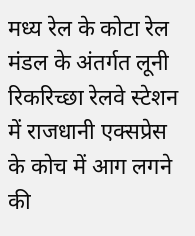मध्य रेल के कोटा रेल मंडल के अंतर्गत लूनी रिकरिच्छा रेलवे स्टेशन में राजधानी एक्सप्रेस के कोच में आग लगने की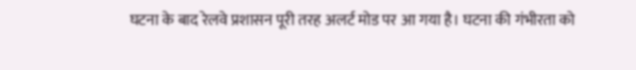घटना के बाद रेलवे प्रशासन पूरी तरह अलर्ट मोड पर आ गया है। घटना की गंभीरता को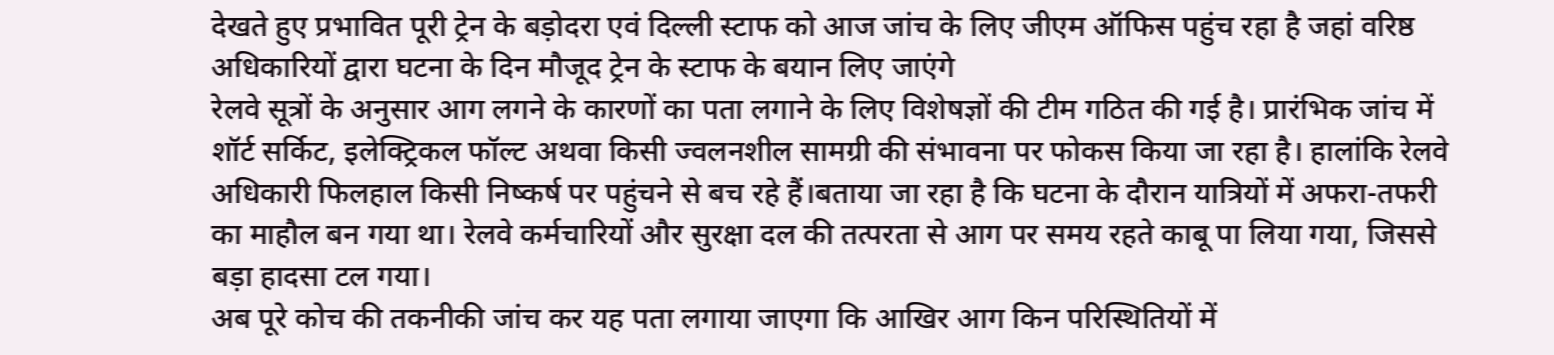देखते हुए प्रभावित पूरी ट्रेन के बड़ोदरा एवं दिल्ली स्टाफ को आज जांच के लिए जीएम ऑफिस पहुंच रहा है जहां वरिष्ठ अधिकारियों द्वारा घटना के दिन मौजूद ट्रेन के स्टाफ के बयान लिए जाएंगे
रेलवे सूत्रों के अनुसार आग लगने के कारणों का पता लगाने के लिए विशेषज्ञों की टीम गठित की गई है। प्रारंभिक जांच में शॉर्ट सर्किट, इलेक्ट्रिकल फॉल्ट अथवा किसी ज्वलनशील सामग्री की संभावना पर फोकस किया जा रहा है। हालांकि रेलवे अधिकारी फिलहाल किसी निष्कर्ष पर पहुंचने से बच रहे हैं।बताया जा रहा है कि घटना के दौरान यात्रियों में अफरा-तफरी का माहौल बन गया था। रेलवे कर्मचारियों और सुरक्षा दल की तत्परता से आग पर समय रहते काबू पा लिया गया, जिससे बड़ा हादसा टल गया।
अब पूरे कोच की तकनीकी जांच कर यह पता लगाया जाएगा कि आखिर आग किन परिस्थितियों में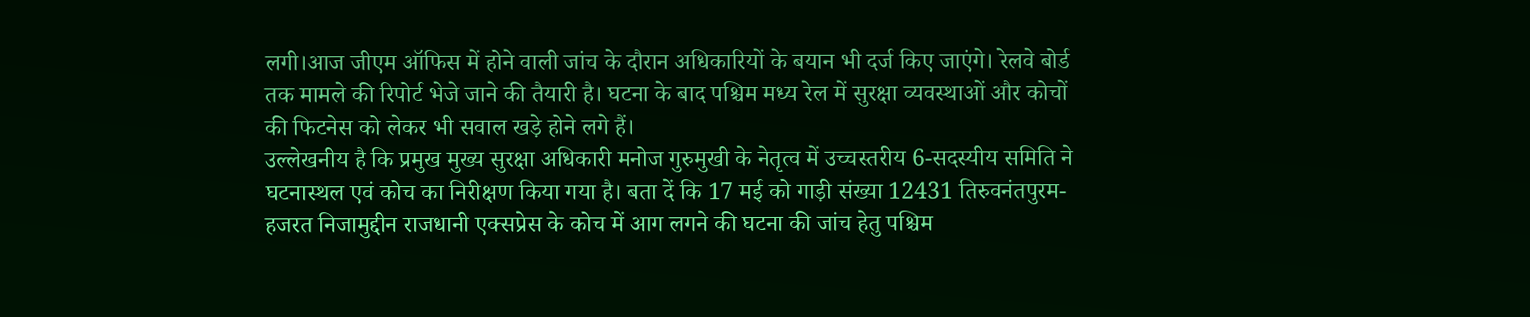लगी।आज जीएम ऑफिस में होने वाली जांच के दौरान अधिकारियों के बयान भी दर्ज किए जाएंगे। रेलवे बोर्ड तक मामले की रिपोर्ट भेजे जाने की तैयारी है। घटना के बाद पश्चिम मध्य रेल में सुरक्षा व्यवस्थाओं और कोचों की फिटनेस को लेकर भी सवाल खड़े होने लगे हैं।
उल्लेखनीय है कि प्रमुख मुख्य सुरक्षा अधिकारी मनोज गुरुमुखी के नेतृत्व में उच्चस्तरीय 6-सदस्यीय समिति ने घटनास्थल एवं कोच का निरीक्षण किया गया है। बता दें कि 17 मई को गाड़ी संख्या 12431 तिरुवनंतपुरम-हजरत निजामुद्दीन राजधानी एक्सप्रेस के कोच में आग लगने की घटना की जांच हेतु पश्चिम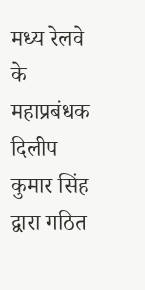मध्य रेलवे के महाप्रबंधक दिलीप कुमार सिंह द्वारा गठित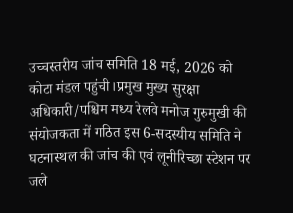उच्चस्तरीय जांच समिति 18 मई, 2026 को कोटा मंडल पहुंची।प्रमुख मुख्य सुरक्षा अधिकारी/पश्चिम मध्य रेलवे मनोज गुरुमुखी की संयोजकता में गठित इस 6-सदस्यीय समिति ने घटनास्थल की जांच की एवं लूनीरिच्छा स्टेशन पर जले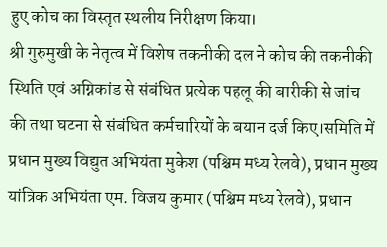हुए कोच का विस्तृत स्थलीय निरीक्षण किया।
श्री गुरुमुखी के नेतृत्व में विशेष तकनीकी दल ने कोच की तकनीकी स्थिति एवं अग्निकांड से संबंधित प्रत्येक पहलू की बारीकी से जांच की तथा घटना से संबंधित कर्मचारियों के बयान दर्ज किए।समिति में प्रधान मुख्य विद्युत अभियंता मुकेश (पश्चिम मध्य रेलवे), प्रधान मुख्य यांत्रिक अभियंता एम. विजय कुमार (पश्चिम मध्य रेलवे), प्रधान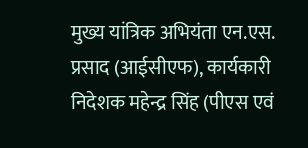मुख्य यांत्रिक अभियंता एन.एस. प्रसाद (आईसीएफ), कार्यकारी निदेशक महेन्द्र सिंह (पीएस एवं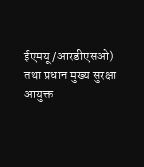ईएमयू/आरडीएसओ) तथा प्रधान मुख्य सुरक्षा आयुक्त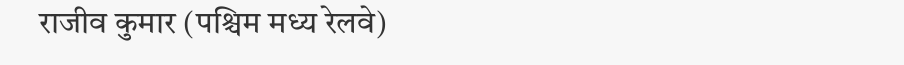राजीव कुमार (पश्चिम मध्य रेलवे)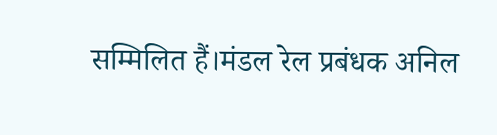सम्मिलित हैं।मंडल रेल प्रबंधक अनिल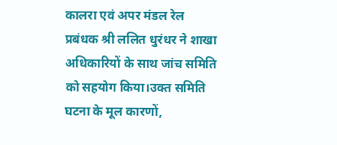कालरा एवं अपर मंडल रेल प्रबंधक श्री ललित धुरंधर ने शाखा अधिकारियों के साथ जांच समिति को सहयोग किया।उक्त समिति घटना के मूल कारणों,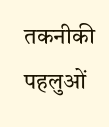तकनीकी पहलुओं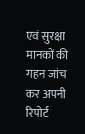एवं सुरक्षा मानकों की गहन जांच कर अपनी रिपोर्ट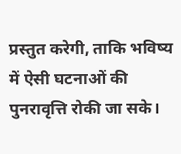प्रस्तुत करेगी, ताकि भविष्य में ऐसी घटनाओं की पुनरावृत्ति रोकी जा सके।